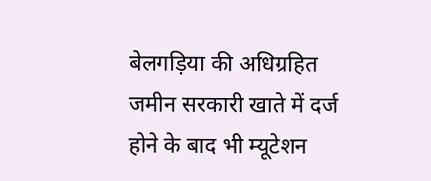बेलगड़िया की अधिग्रहित जमीन सरकारी खाते में दर्ज होने के बाद भी म्यूटेशन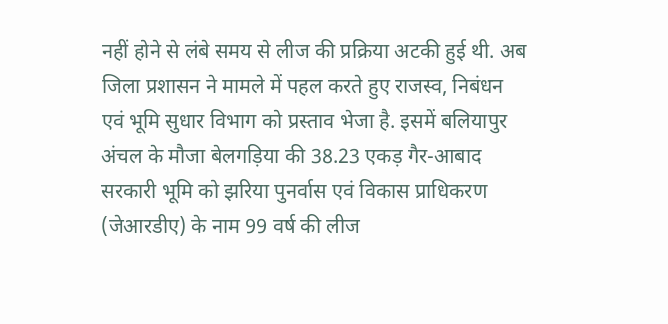नहीं होने से लंबे समय से लीज की प्रक्रिया अटकी हुई थी. अब जिला प्रशासन ने मामले में पहल करते हुए राजस्व, निबंधन एवं भूमि सुधार विभाग को प्रस्ताव भेजा है. इसमें बलियापुर अंचल के मौजा बेलगड़िया की 38.23 एकड़ गैर-आबाद सरकारी भूमि को झरिया पुनर्वास एवं विकास प्राधिकरण (जेआरडीए) के नाम 99 वर्ष की लीज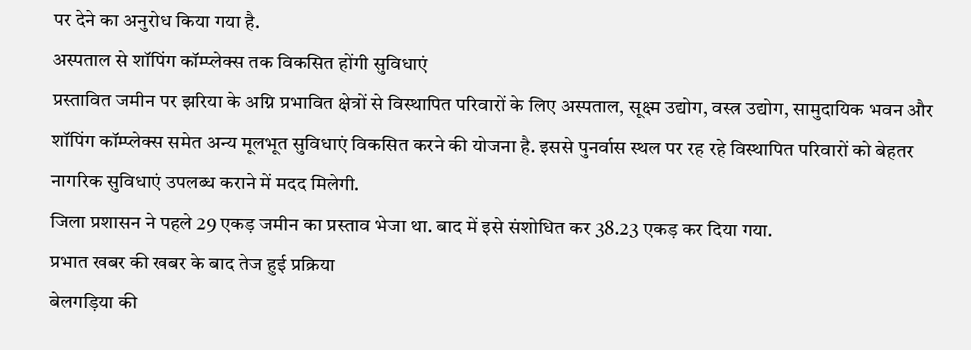पर देने का अनुरोध किया गया है.
अस्पताल से शॉपिंग कॉम्प्लेक्स तक विकसित होंगी सुविधाएं
प्रस्तावित जमीन पर झरिया के अग्नि प्रभावित क्षेत्रों से विस्थापित परिवारों के लिए अस्पताल, सूक्ष्म उद्योग, वस्त्र उद्योग, सामुदायिक भवन और शॉपिंग कॉम्प्लेक्स समेत अन्य मूलभूत सुविधाएं विकसित करने की योजना है. इससे पुनर्वास स्थल पर रह रहे विस्थापित परिवारों को बेहतर नागरिक सुविधाएं उपलब्ध कराने में मदद मिलेगी.
जिला प्रशासन ने पहले 29 एकड़ जमीन का प्रस्ताव भेजा था. बाद में इसे संशोधित कर 38.23 एकड़ कर दिया गया.
प्रभात खबर की खबर के बाद तेज हुई प्रक्रिया
बेलगड़िया की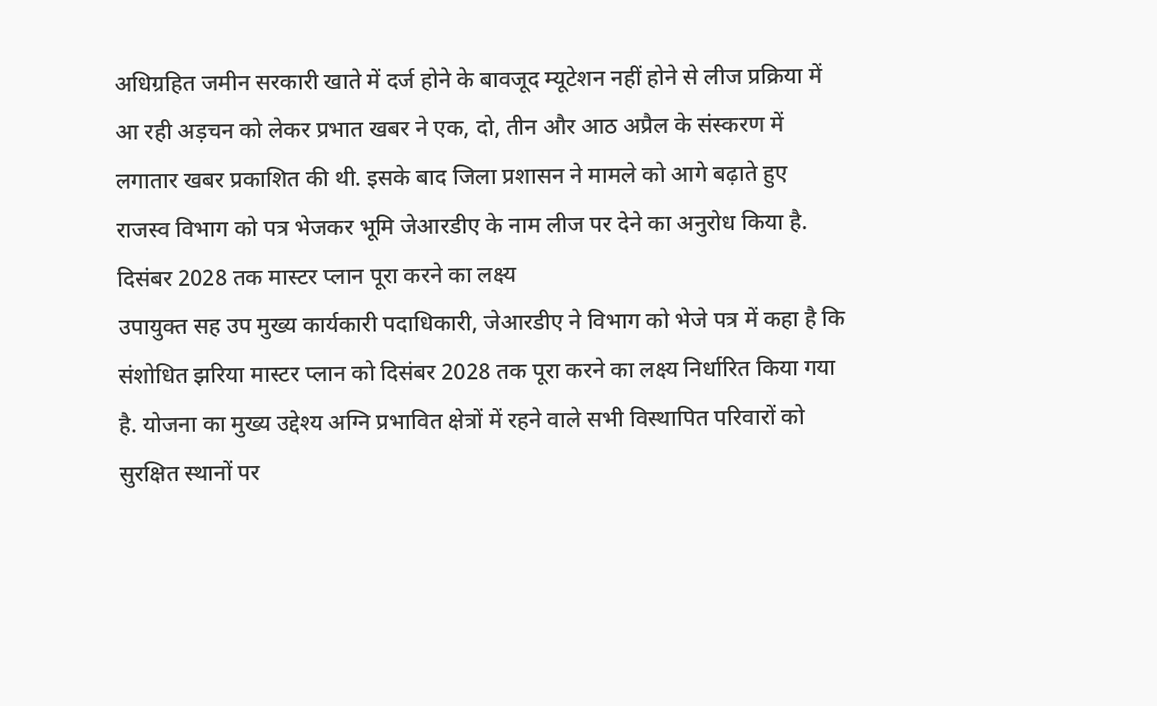अधिग्रहित जमीन सरकारी खाते में दर्ज होने के बावजूद म्यूटेशन नहीं होने से लीज प्रक्रिया में आ रही अड़चन को लेकर प्रभात खबर ने एक, दो, तीन और आठ अप्रैल के संस्करण में लगातार खबर प्रकाशित की थी. इसके बाद जिला प्रशासन ने मामले को आगे बढ़ाते हुए राजस्व विभाग को पत्र भेजकर भूमि जेआरडीए के नाम लीज पर देने का अनुरोध किया है.
दिसंबर 2028 तक मास्टर प्लान पूरा करने का लक्ष्य
उपायुक्त सह उप मुख्य कार्यकारी पदाधिकारी, जेआरडीए ने विभाग को भेजे पत्र में कहा है कि संशोधित झरिया मास्टर प्लान को दिसंबर 2028 तक पूरा करने का लक्ष्य निर्धारित किया गया है. योजना का मुख्य उद्देश्य अग्नि प्रभावित क्षेत्रों में रहने वाले सभी विस्थापित परिवारों को सुरक्षित स्थानों पर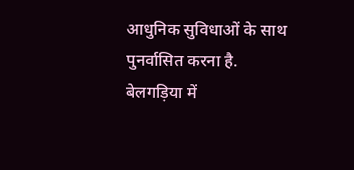आधुनिक सुविधाओं के साथ पुनर्वासित करना है.
बेलगड़िया में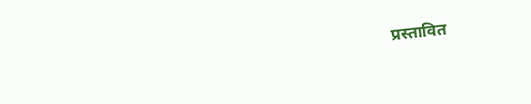प्रस्तावित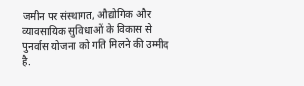जमीन पर संस्थागत, औद्योगिक और व्यावसायिक सुविधाओं के विकास से पुनर्वास योजना को गति मिलने की उम्मीद है.